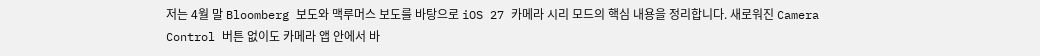저는 4월 말 Bloomberg 보도와 맥루머스 보도를 바탕으로 iOS 27 카메라 시리 모드의 핵심 내용을 정리합니다. 새로워진 Camera Control 버튼 없이도 카메라 앱 안에서 바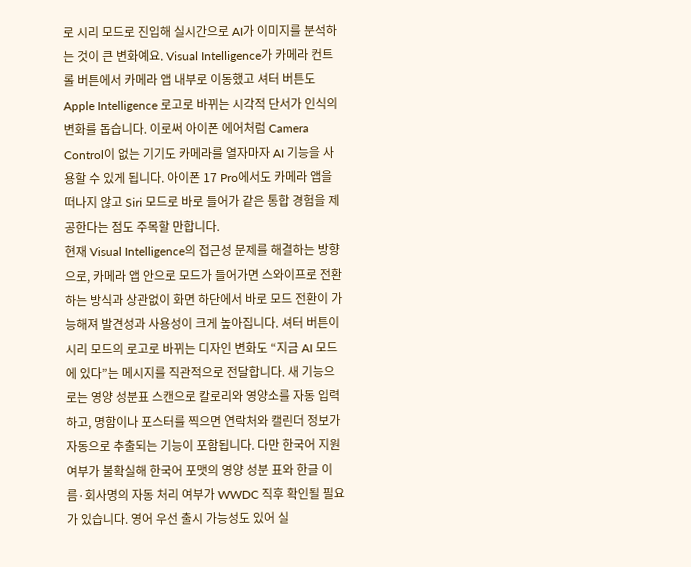로 시리 모드로 진입해 실시간으로 AI가 이미지를 분석하는 것이 큰 변화예요. Visual Intelligence가 카메라 컨트롤 버튼에서 카메라 앱 내부로 이동했고 셔터 버튼도 Apple Intelligence 로고로 바뀌는 시각적 단서가 인식의 변화를 돕습니다. 이로써 아이폰 에어처럼 Camera Control이 없는 기기도 카메라를 열자마자 AI 기능을 사용할 수 있게 됩니다. 아이폰 17 Pro에서도 카메라 앱을 떠나지 않고 Siri 모드로 바로 들어가 같은 통합 경험을 제공한다는 점도 주목할 만합니다.
현재 Visual Intelligence의 접근성 문제를 해결하는 방향으로, 카메라 앱 안으로 모드가 들어가면 스와이프로 전환하는 방식과 상관없이 화면 하단에서 바로 모드 전환이 가능해져 발견성과 사용성이 크게 높아집니다. 셔터 버튼이 시리 모드의 로고로 바뀌는 디자인 변화도 “지금 AI 모드에 있다”는 메시지를 직관적으로 전달합니다. 새 기능으로는 영양 성분표 스캔으로 칼로리와 영양소를 자동 입력하고, 명함이나 포스터를 찍으면 연락처와 캘린더 정보가 자동으로 추출되는 기능이 포함됩니다. 다만 한국어 지원 여부가 불확실해 한국어 포맷의 영양 성분 표와 한글 이름·회사명의 자동 처리 여부가 WWDC 직후 확인될 필요가 있습니다. 영어 우선 출시 가능성도 있어 실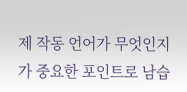제 작동 언어가 무엇인지가 중요한 포인트로 남습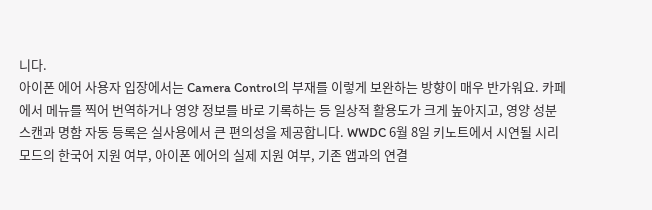니다.
아이폰 에어 사용자 입장에서는 Camera Control의 부재를 이렇게 보완하는 방향이 매우 반가워요. 카페에서 메뉴를 찍어 번역하거나 영양 정보를 바로 기록하는 등 일상적 활용도가 크게 높아지고, 영양 성분 스캔과 명함 자동 등록은 실사용에서 큰 편의성을 제공합니다. WWDC 6월 8일 키노트에서 시연될 시리 모드의 한국어 지원 여부, 아이폰 에어의 실제 지원 여부, 기존 앱과의 연결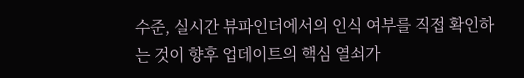수준, 실시간 뷰파인더에서의 인식 여부를 직접 확인하는 것이 향후 업데이트의 핵심 열쇠가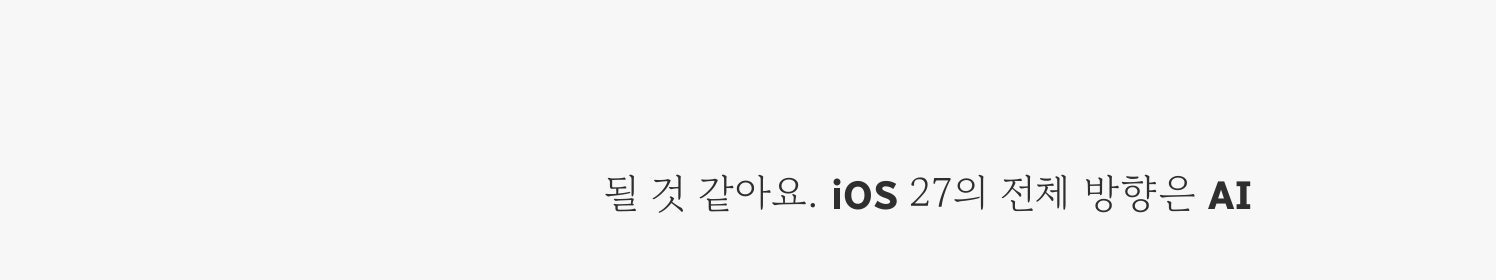될 것 같아요. iOS 27의 전체 방향은 AI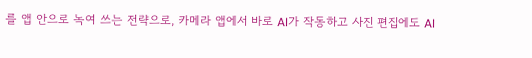를 앱 안으로 녹여 쓰는 전략으로, 카메라 앱에서 바로 AI가 작동하고 사진 편집에도 AI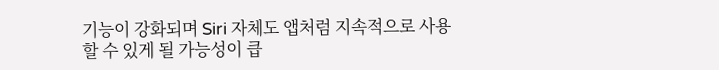기능이 강화되며 Siri 자체도 앱처럼 지속적으로 사용할 수 있게 될 가능성이 큽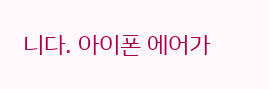니다. 아이폰 에어가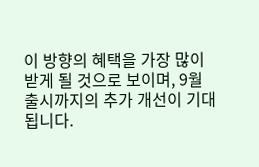이 방향의 혜택을 가장 많이 받게 될 것으로 보이며, 9월 출시까지의 추가 개선이 기대됩니다.